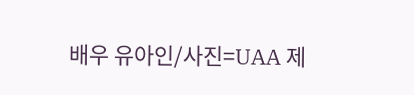배우 유아인/사진=UAA 제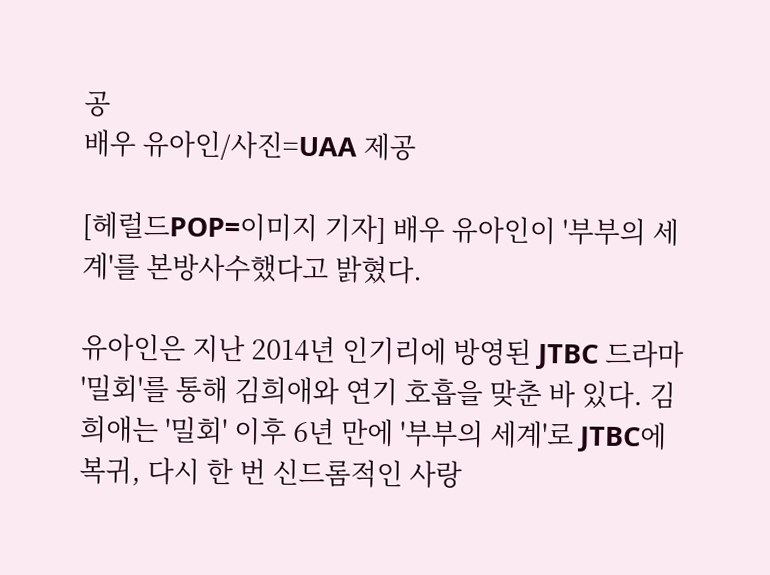공
배우 유아인/사진=UAA 제공

[헤럴드POP=이미지 기자] 배우 유아인이 '부부의 세계'를 본방사수했다고 밝혔다.

유아인은 지난 2014년 인기리에 방영된 JTBC 드라마 '밀회'를 통해 김희애와 연기 호흡을 맞춘 바 있다. 김희애는 '밀회' 이후 6년 만에 '부부의 세계'로 JTBC에 복귀, 다시 한 번 신드롬적인 사랑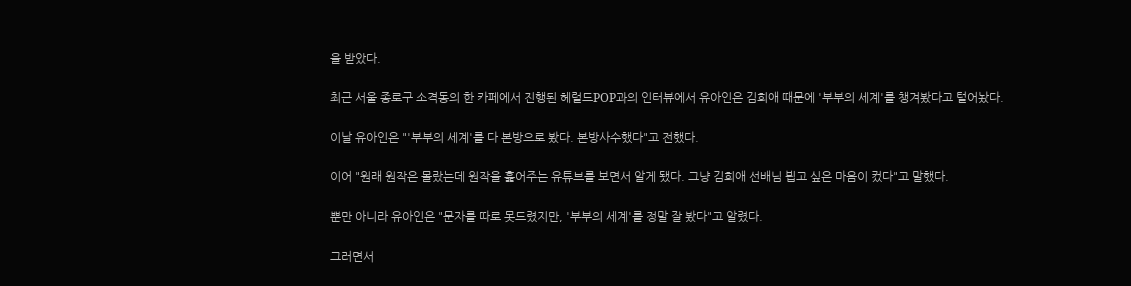을 받았다.

최근 서울 종로구 소격동의 한 카페에서 진행된 헤럴드POP과의 인터뷰에서 유아인은 김희애 때문에 '부부의 세계'를 챙겨봤다고 털어놨다.

이날 유아인은 "'부부의 세계'를 다 본방으로 봤다. 본방사수했다"고 전했다.

이어 "원래 원작은 몰랐는데 원작을 훑어주는 유튜브를 보면서 알게 됐다. 그냥 김희애 선배님 뵙고 싶은 마음이 컸다"고 말했다.

뿐만 아니라 유아인은 "문자를 따로 못드렸지만, '부부의 세계'를 정말 잘 봤다"고 알렸다.

그러면서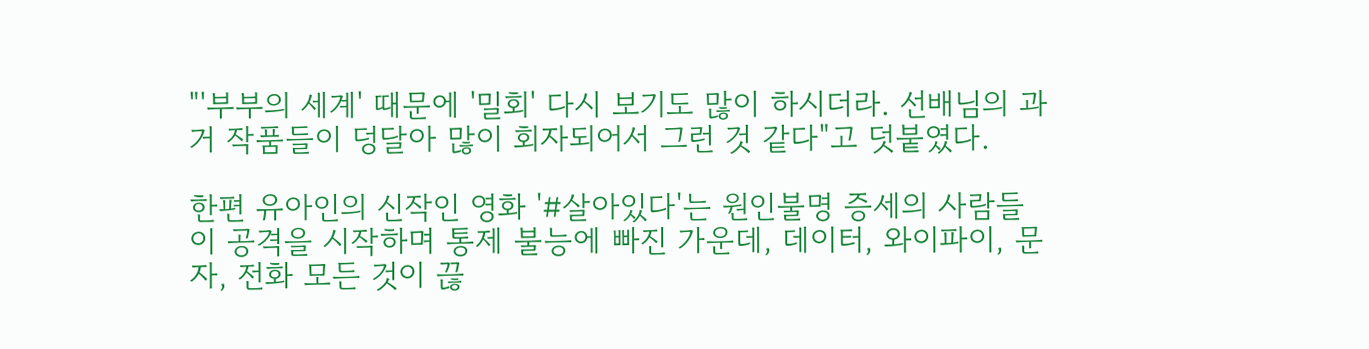"'부부의 세계' 때문에 '밀회' 다시 보기도 많이 하시더라. 선배님의 과거 작품들이 덩달아 많이 회자되어서 그런 것 같다"고 덧붙였다.

한편 유아인의 신작인 영화 '#살아있다'는 원인불명 증세의 사람들이 공격을 시작하며 통제 불능에 빠진 가운데, 데이터, 와이파이, 문자, 전화 모든 것이 끊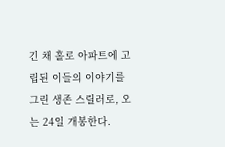긴 채 홀로 아파트에 고립된 이들의 이야기를 그린 생존 스릴러로, 오는 24일 개봉한다.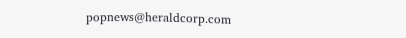popnews@heraldcorp.com